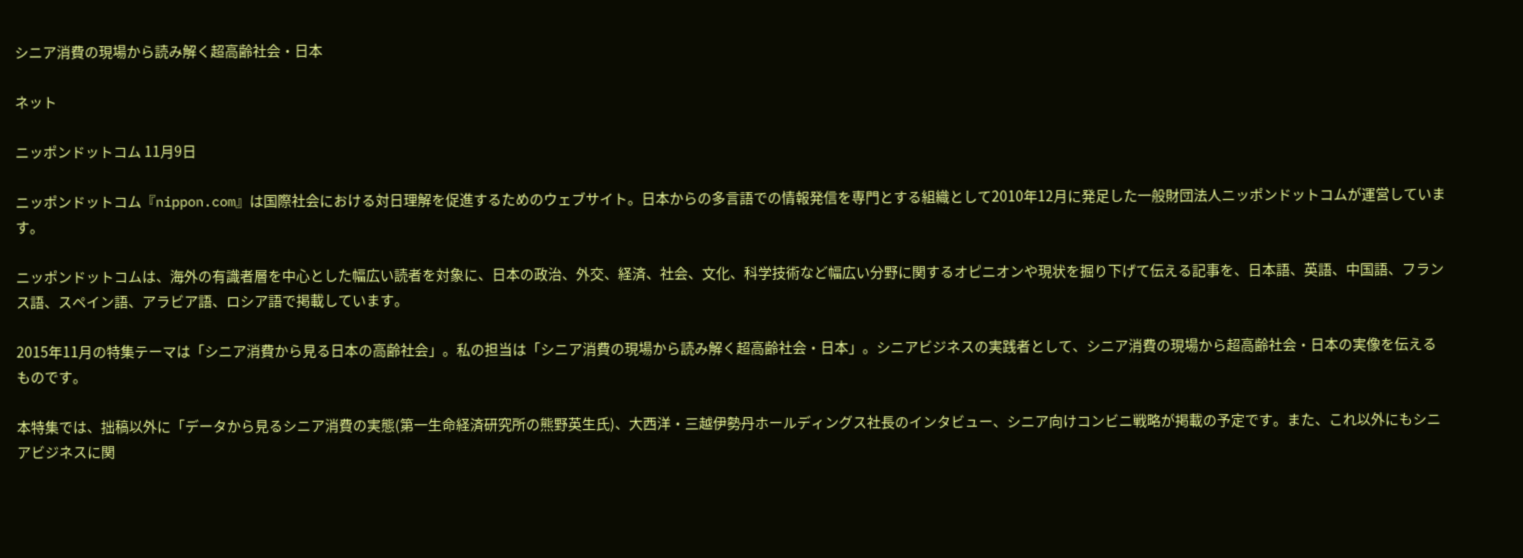シニア消費の現場から読み解く超高齢社会・日本

ネット

ニッポンドットコム 11月9日

ニッポンドットコム『nippon.com』は国際社会における対日理解を促進するためのウェブサイト。日本からの多言語での情報発信を専門とする組織として2010年12月に発足した一般財団法人ニッポンドットコムが運営しています。

ニッポンドットコムは、海外の有識者層を中心とした幅広い読者を対象に、日本の政治、外交、経済、社会、文化、科学技術など幅広い分野に関するオピニオンや現状を掘り下げて伝える記事を、日本語、英語、中国語、フランス語、スペイン語、アラビア語、ロシア語で掲載しています。

2015年11月の特集テーマは「シニア消費から見る日本の高齢社会」。私の担当は「シニア消費の現場から読み解く超高齢社会・日本」。シニアビジネスの実践者として、シニア消費の現場から超高齢社会・日本の実像を伝えるものです。

本特集では、拙稿以外に「データから見るシニア消費の実態(第一生命経済研究所の熊野英生氏)、大西洋・三越伊勢丹ホールディングス社長のインタビュー、シニア向けコンビニ戦略が掲載の予定です。また、これ以外にもシニアビジネスに関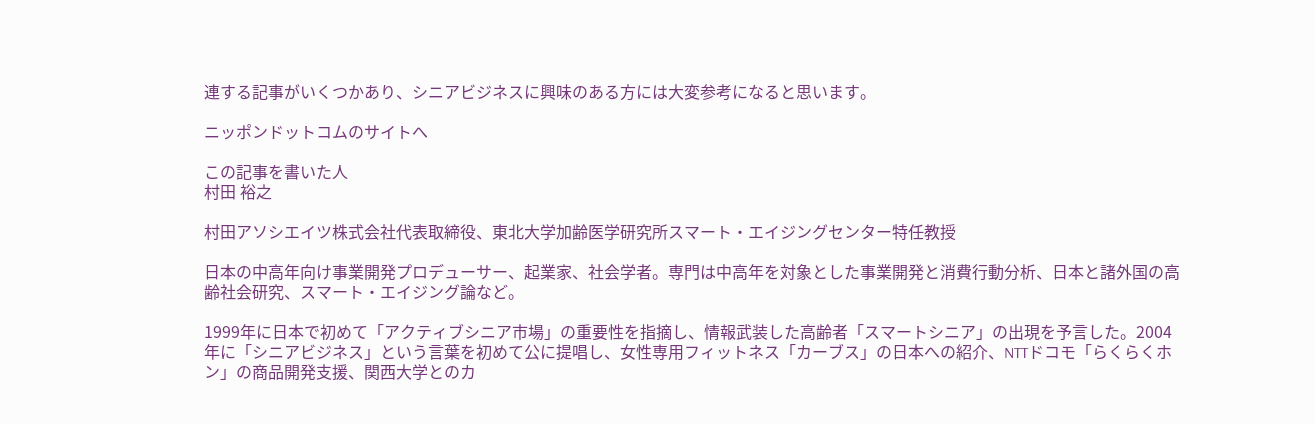連する記事がいくつかあり、シニアビジネスに興味のある方には大変参考になると思います。

ニッポンドットコムのサイトへ

この記事を書いた人
村田 裕之

村田アソシエイツ株式会社代表取締役、東北大学加齢医学研究所スマート・エイジングセンター特任教授

日本の中高年向け事業開発プロデューサー、起業家、社会学者。専門は中高年を対象とした事業開発と消費行動分析、日本と諸外国の高齢社会研究、スマート・エイジング論など。

1999年に日本で初めて「アクティブシニア市場」の重要性を指摘し、情報武装した高齢者「スマートシニア」の出現を予言した。2004年に「シニアビジネス」という言葉を初めて公に提唱し、女性専用フィットネス「カーブス」の日本への紹介、NTTドコモ「らくらくホン」の商品開発支援、関西大学とのカ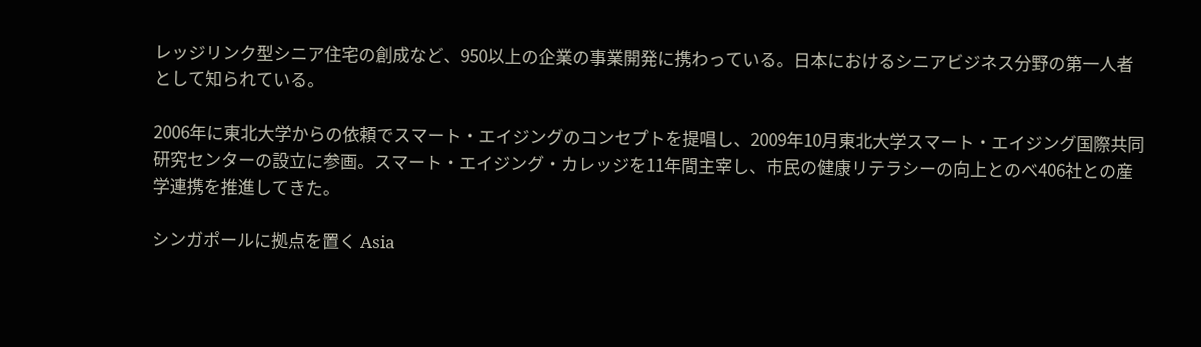レッジリンク型シニア住宅の創成など、950以上の企業の事業開発に携わっている。日本におけるシニアビジネス分野の第一人者として知られている。

2006年に東北大学からの依頼でスマート・エイジングのコンセプトを提唱し、2009年10月東北大学スマート・エイジング国際共同研究センターの設立に参画。スマート・エイジング・カレッジを11年間主宰し、市民の健康リテラシーの向上とのべ406社との産学連携を推進してきた。

シンガポールに拠点を置く Asia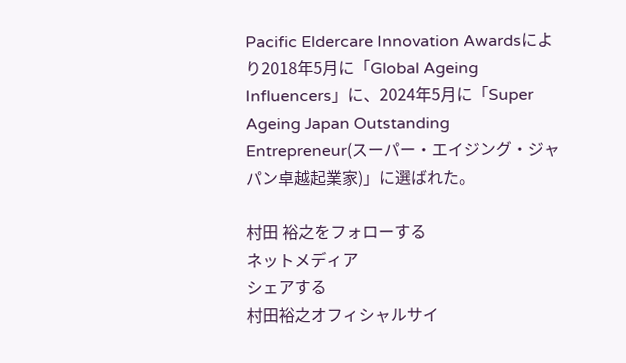Pacific Eldercare Innovation Awardsにより2018年5月に「Global Ageing Influencers」に、2024年5月に「Super Ageing Japan Outstanding Entrepreneur(スーパー・エイジング・ジャパン卓越起業家)」に選ばれた。

村田 裕之をフォローする
ネットメディア
シェアする
村田裕之オフィシャルサイ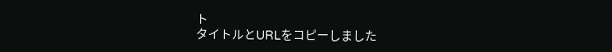ト
タイトルとURLをコピーしました